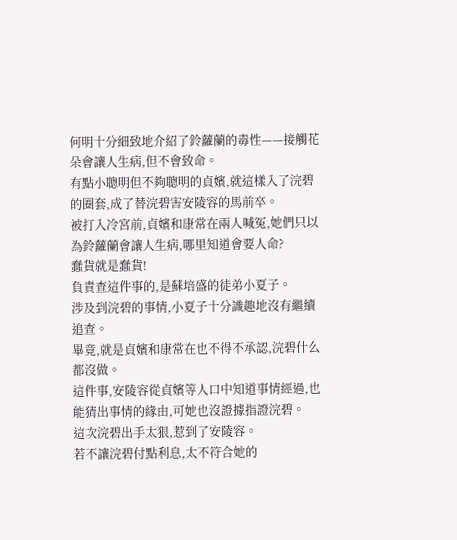何明十分細致地介紹了鈴蘿蘭的毒性——接觸花朵會讓人生病,但不會致命。
有點小聰明但不夠聰明的貞嬪,就這樣入了浣碧的圈套,成了替浣碧害安陵容的馬前卒。
被打入冷宮前,貞嬪和康常在兩人喊冤,她們只以為鈴蘿蘭會讓人生病,哪里知道會要人命?
蠢貨就是蠢貨!
負責查這件事的,是蘇培盛的徒弟小夏子。
涉及到浣碧的事情,小夏子十分識趣地沒有繼續追查。
畢竟,就是貞嬪和康常在也不得不承認,浣碧什么都沒做。
這件事,安陵容從貞嬪等人口中知道事情經過,也能猜出事情的緣由,可她也沒證據指證浣碧。
這次浣碧出手太狠,惹到了安陵容。
若不讓浣碧付點利息,太不符合她的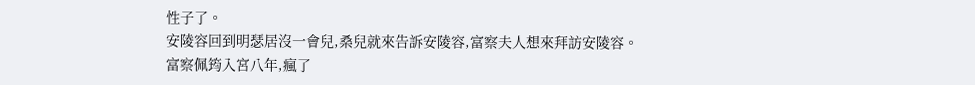性子了。
安陵容回到明瑟居沒一會兒,桑兒就來告訴安陵容,富察夫人想來拜訪安陵容。
富察佩筠入宮八年,瘋了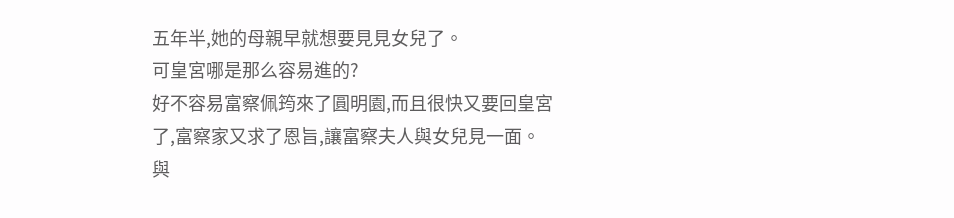五年半,她的母親早就想要見見女兒了。
可皇宮哪是那么容易進的?
好不容易富察佩筠來了圓明園,而且很快又要回皇宮了,富察家又求了恩旨,讓富察夫人與女兒見一面。
與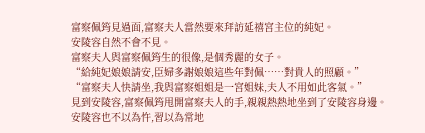富察佩筠見過面,富察夫人當然要來拜訪延禧宮主位的純妃。
安陵容自然不會不見。
富察夫人與富察佩筠生的很像,是個秀麗的女子。
“給純妃娘娘請安,臣婦多謝娘娘這些年對佩……對貴人的照顧。”
“富察夫人快請坐,我與富察姐姐是一宮姐妹,夫人不用如此客氣。”
見到安陵容,富察佩筠甩開富察夫人的手,親親熱熱地坐到了安陵容身邊。
安陵容也不以為忤,習以為常地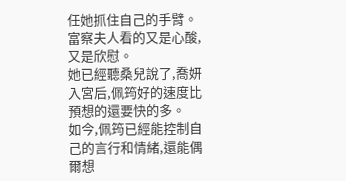任她抓住自己的手臂。
富察夫人看的又是心酸,又是欣慰。
她已經聽桑兒說了,喬妍入宮后,佩筠好的速度比預想的還要快的多。
如今,佩筠已經能控制自己的言行和情緒,還能偶爾想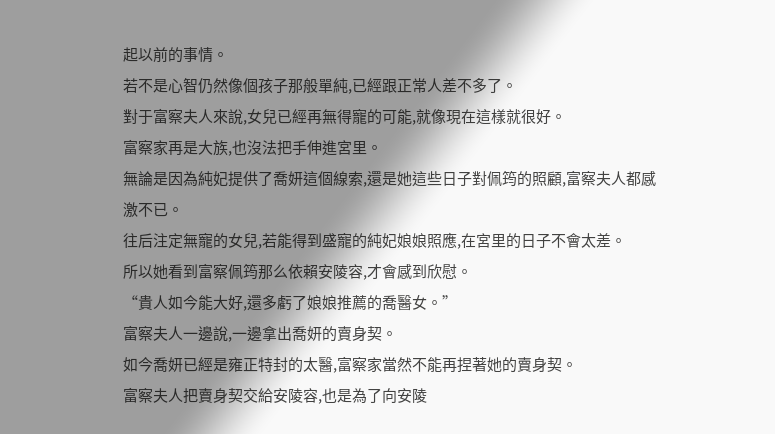起以前的事情。
若不是心智仍然像個孩子那般單純,已經跟正常人差不多了。
對于富察夫人來說,女兒已經再無得寵的可能,就像現在這樣就很好。
富察家再是大族,也沒法把手伸進宮里。
無論是因為純妃提供了喬妍這個線索,還是她這些日子對佩筠的照顧,富察夫人都感激不已。
往后注定無寵的女兒,若能得到盛寵的純妃娘娘照應,在宮里的日子不會太差。
所以她看到富察佩筠那么依賴安陵容,才會感到欣慰。
“貴人如今能大好,還多虧了娘娘推薦的喬醫女。”
富察夫人一邊說,一邊拿出喬妍的賣身契。
如今喬妍已經是雍正特封的太醫,富察家當然不能再捏著她的賣身契。
富察夫人把賣身契交給安陵容,也是為了向安陵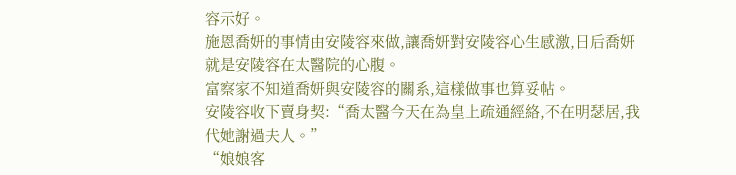容示好。
施恩喬妍的事情由安陵容來做,讓喬妍對安陵容心生感激,日后喬妍就是安陵容在太醫院的心腹。
富察家不知道喬妍與安陵容的關系,這樣做事也算妥帖。
安陵容收下賣身契:“喬太醫今天在為皇上疏通經絡,不在明瑟居,我代她謝過夫人。”
“娘娘客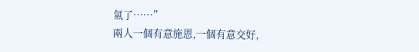氣了……”
兩人一個有意施恩,一個有意交好,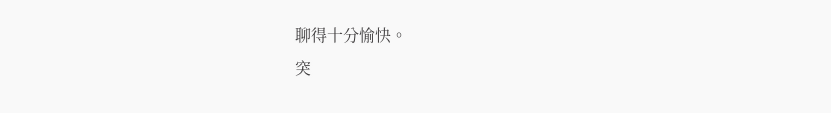聊得十分愉快。
突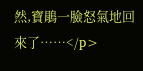然,寶鵑一臉怒氣地回來了……</p>